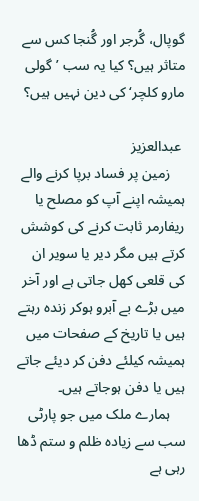گوپال، گُرجر اور گُنجا کس سے متاثر ہیں؟ کیا یہ سب ’گولی مارو کلچر‘ کی دین نہیں ہیں؟

 عبدالعزیز
    زمین پر فساد برپا کرنے والے ہمیشہ اپنے آپ کو مصلح یا ریفارمر ثابت کرنے کی کوشش کرتے ہیں مگر دیر یا سویر ان کی قلعی کھل جاتی ہے اور آخر میں بڑے بے آبرو ہوکر زندہ رہتے ہیں یا تاریخ کے صفحات میں ہمیشہ کیلئے دفن کر دیئے جاتے ہیں یا دفن ہوجاتے ہیں۔
    ہمارے ملک میں جو پارٹی سب سے زیادہ ظلم و ستم ڈھا رہی ہے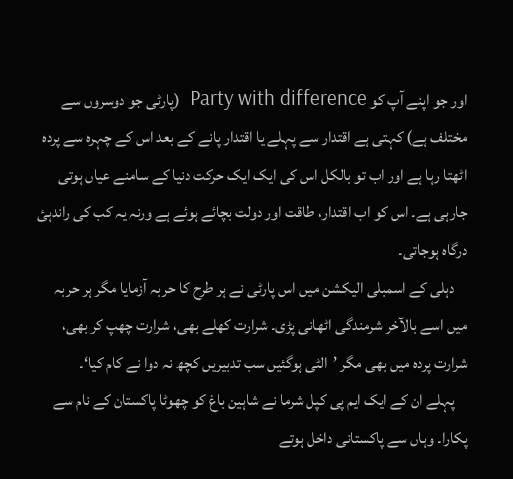اور جو اپنے آپ کو Party with difference  (پارٹی جو دوسروں سے مختلف ہے) کہتی ہے اقتدار سے پہلے یا اقتدار پانے کے بعد اس کے چہرہ سے پردہ اٹھتا رہا ہے اور اب تو بالکل اس کی ایک ایک حرکت دنیا کے سامنے عیاں ہوتی جارہی ہے۔ اس کو اب اقتدار، طاقت اور دولت بچائے ہوئے ہے ورنہ یہ کب کی راندہئ درگاہ ہوجاتی۔
    دہلی کے اسمبلی الیکشن میں اس پارٹی نے ہر طرح کا حربہ آزمایا مگر ہر حربہ میں اسے بالآخر شرمندگی اٹھانی پڑی۔ شرارت کھلے بھی، شرارت چھپ کر بھی، شرارت پردہ میں بھی مگر ’الٹی ہوگئیں سب تدبیریں کچھ نہ دوا نے کام کیا‘۔
    پہلے ان کے ایک ایم پی کپل شرما نے شاہین باغ کو چھوٹا پاکستان کے نام سے پکارا۔ وہاں سے پاکستانی داخل ہوتے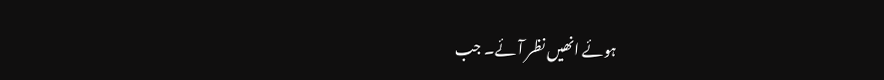ہوئے انھیں نظر آئے۔ جب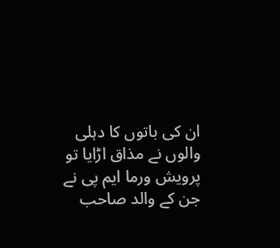ان کی باتوں کا دہلی والوں نے مذاق اڑایا تو پرویش ورما ایم پی نے جن کے والد صاحب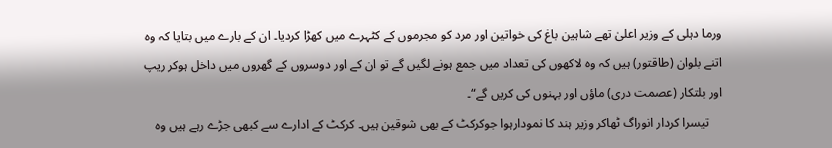ورما دہلی کے وزیر اعلیٰ تھے شاہین باغ کی خواتین اور مرد کو مجرموں کے کٹہرے میں کھڑا کردیا۔ ان کے بارے میں بتایا کہ وہ اتنے بلوان (طاقتور) ہیں کہ وہ لاکھوں کی تعداد میں جمع ہونے لگیں گے تو ان کے اور دوسروں کے گھروں میں داخل ہوکر ریپ اور بلتکار (عصمت دری) ماؤں اور بہنوں کی کریں گے“۔
    تیسرا کردار انوراگ ٹھاکر وزیر ہند کا نمودارہوا جوکرکٹ کے بھی شوقین ہیں۔ کرکٹ کے ادارے سے کبھی جڑے رہے ہیں وہ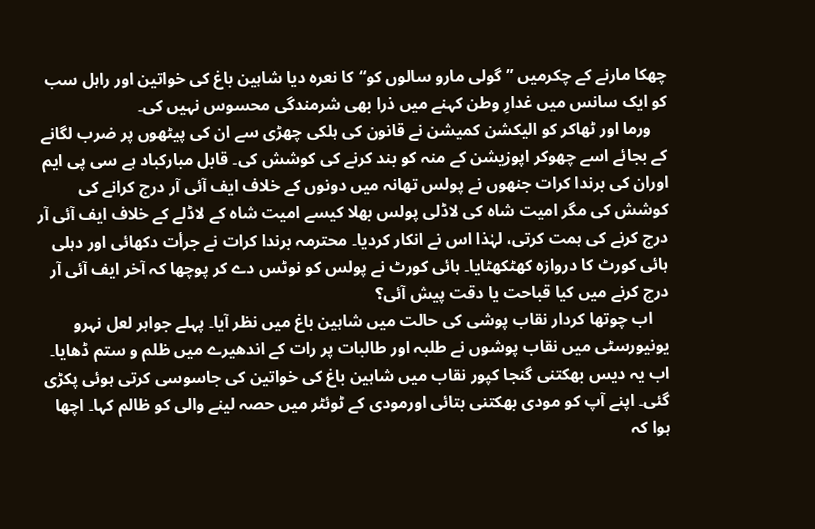چھکا مارنے کے چکرمیں ”گولی مارو سالوں کو“کا نعرہ دیا شاہین باغ کی خواتین اور راہل سب کو ایک سانس میں غدارِ وطن کہنے میں ذرا بھی شرمندگی محسوس نہیں کی۔
    ورما اور ٹھاکر کو الیکشن کمیشن نے قانون کی ہلکی چھڑی سے ان کی پیٹھوں پر ضرب لگانے کے بجائے اسے چھوکر اپوزیشن کے منہ کو بند کرنے کی کوشش کی۔ قابل مبارکباد ہے سی پی ایم اوران کی برندا کرات جنھوں نے پولس تھانہ میں دونوں کے خلاف ایف آئی آر درج کرانے کی کوشش کی مگر امیت شاہ کی لاڈلی پولس بھلا کیسے امیت شاہ کے لاڈلے کے خلاف ایف آئی آر درج کرنے کی ہمت کرتی، لہٰذا اس نے انکار کردیا۔ محترمہ برندا کرات نے جرأت دکھائی اور دہلی ہائی کورٹ کا دروازہ کھٹکھٹایا۔ ہائی کورٹ نے پولس کو نوٹس دے کر پوچھا کہ آخر ایف آئی آر درج کرنے میں کیا قباحت یا دقت پیش آئی؟
    اب چوتھا کردار نقاب پوشی کی حالت میں شاہین باغ میں نظر آیا۔ پہلے جواہر لعل نہرو یونیورسٹی میں نقاب پوشوں نے طلبہ اور طالبات پر رات کے اندھیرے میں ظلم و ستم ڈھایا۔ اب یہ دیس بھکتنی گنجا کپور نقاب میں شاہین باغ کی خواتین کی جاسوسی کرتی ہوئی پکڑی گئی۔ اپنے آپ کو مودی بھکتنی بتائی اورمودی کے ٹوئٹر میں حصہ لینے والی کو ظالم کہا۔ اچھا ہوا کہ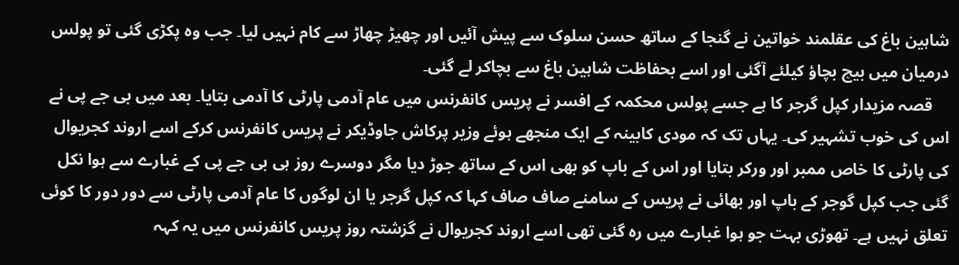شاہین باغ کی عقلمند خواتین نے گنجا کے ساتھ حسن سلوک سے پیش آئیں اور چھیڑ چھاڑ سے کام نہیں لیا۔ جب وہ پکڑی گئی تو پولس درمیان میں بیچ بچاؤ کیلئے آگئی اور اسے بحفاظت شاہین باغ سے بچاکر لے گئی۔
    قصہ مزیدار کپل گرجر کا ہے جسے پولس محکمہ کے افسر نے پریس کانفرنس میں عام آدمی پارٹی کا آدمی بتایا۔ بعد میں بی جے پی نے اس کی خوب تشہیر کی۔ یہاں تک کہ مودی کابینہ کے ایک منجھے ہوئے وزیر پرکاش جاوڈیکر نے پریس کانفرنس کرکے اسے اروند کجریوال کی پارٹی کا خاص ممبر اور ورکر بتایا اور اس کے باپ کو بھی اس کے ساتھ جوڑ دیا مگر دوسرے روز ہی بی جے پی کے غبارے سے ہوا نکل گئی جب کپل گوجر کے باپ اور بھائی نے پریس کے سامنے صاف صاف کہا کہ کپل گرجر یا ان لوگوں کا عام آدمی پارٹی سے دور دور کا کوئی تعلق نہیں ہے۔ تھوڑی بہت جو ہوا غبارے میں رہ گئی تھی اسے اروند کجریوال نے گزشتہ روز پریس کانفرنس میں یہ کہہ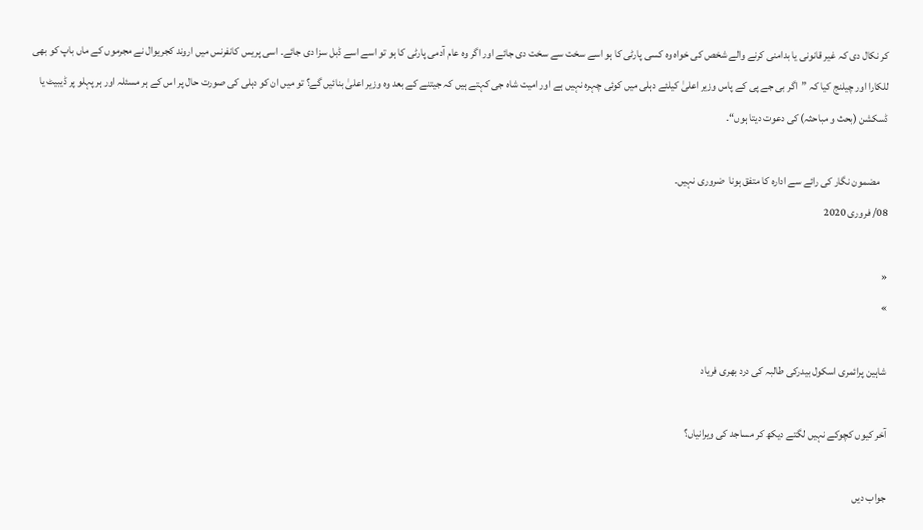کر نکال دی کہ غیر قانونی یا بدامنی کرنے والے شخص کی خواہ وہ کسی پارٹی کا ہو اسے سخت سے سخت دی جائے اور اگر وہ عام آدمی پارٹی کا ہو تو اسے اسے ڈبل سزا دی جائے۔ اسی پریس کانفرنس میں اروند کجریوال نے مجرموں کے ماں باپ کو بھی للکارا اور چیلنج کیا کہ ”اگر بی جے پی کے پاس وزیر اعلیٰ کیلئے دہلی میں کوئی چہرہ نہیں ہے اور امیت شاہ جی کہتے ہیں کہ جیتنے کے بعد وہ وزیر اعلیٰ بنائیں گے؟ تو میں ان کو دہلی کی صورت حال پر اس کے ہر مسئلہ اور ہر پہلو پر ڈیبیٹ یا ڈسکشن (بحث و مباحثہ) کی دعوت دیتا ہوں“۔

    مضمون نگار کی رائے سے ادارہ کا متفق ہونا  ضروری نہیں۔
08/ فروری 2020

«
»

شاہین پرائمری اسکول بیدرکی طالبہ کی درد بھری فریاد

آخر کیوں کچوکے نہیں لگتے دیکھ کر مساجد کی ویرانیاں؟

جواب دیں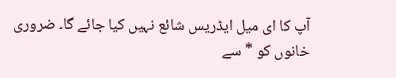آپ کا ای میل ایڈریس شائع نہیں کیا جائے گا۔ ضروری خانوں کو * سے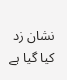نشان زد کیا گیا ہے